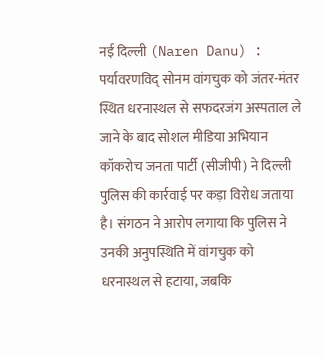नई दिल्ली (Naren Danu) : पर्यावरणविद् सोनम वांगचुक को जंतर-मंतर स्थित धरनास्थल से सफदरजंग अस्पताल ले जाने के बाद सोशल मीडिया अभियान कॉकरोच जनता पार्टी (सीजीपी) ने दिल्ली पुलिस की कार्रवाई पर कड़ा विरोध जताया है। संगठन ने आरोप लगाया कि पुलिस ने उनकी अनुपस्थिति में वांगचुक को धरनास्थल से हटाया, जबकि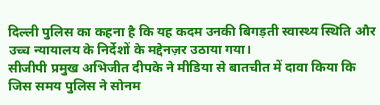दिल्ली पुलिस का कहना है कि यह कदम उनकी बिगड़ती स्वास्थ्य स्थिति और उच्च न्यायालय के निर्देशों के मद्देनज़र उठाया गया।
सीजीपी प्रमुख अभिजीत दीपके ने मीडिया से बातचीत में दावा किया कि जिस समय पुलिस ने सोनम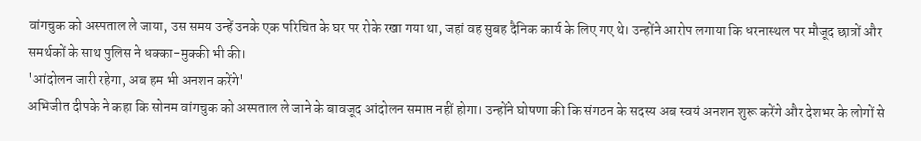वांगचुक को अस्पताल ले जाया, उस समय उन्हें उनके एक परिचित के घर पर रोके रखा गया था, जहां वह सुबह दैनिक कार्य के लिए गए थे। उन्होंने आरोप लगाया कि धरनास्थल पर मौजूद छात्रों और समर्थकों के साथ पुलिस ने धक्का-मुक्की भी की।
'आंदोलन जारी रहेगा, अब हम भी अनशन करेंगे'
अभिजीत दीपके ने कहा कि सोनम वांगचुक को अस्पताल ले जाने के बावजूद आंदोलन समाप्त नहीं होगा। उन्होंने घोषणा की कि संगठन के सदस्य अब स्वयं अनशन शुरू करेंगे और देशभर के लोगों से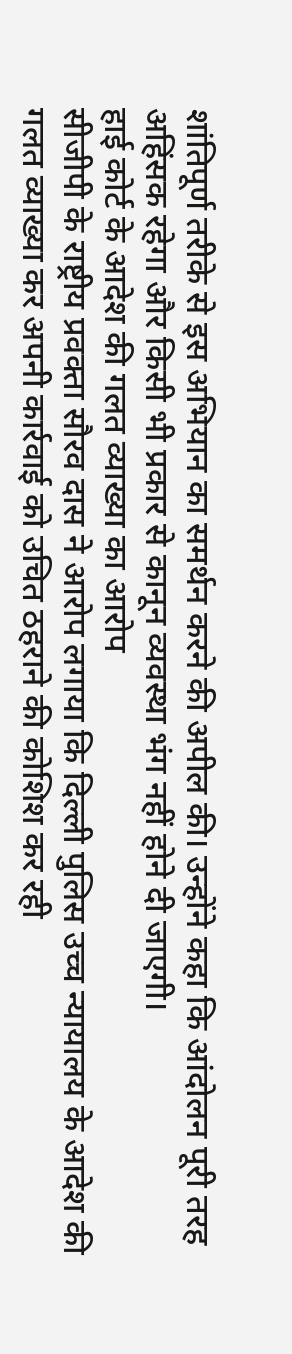शांतिपूर्ण तरीके से इस अभियान का समर्थन करने की अपील की। उन्होंने कहा कि आंदोलन पूरी तरह अहिंसक रहेगा और किसी भी प्रकार से कानून व्यवस्था भंग नहीं होने दी जाएगी।
हाई कोर्ट के आदेश की गलत व्याख्या का आरोप
सीजीपी के राष्ट्रीय प्रवक्ता सौरव दास ने आरोप लगाया कि दिल्ली पुलिस उच्च न्यायालय के आदेश की गलत व्याख्या कर अपनी कार्रवाई को उचित ठहराने की कोशिश कर रही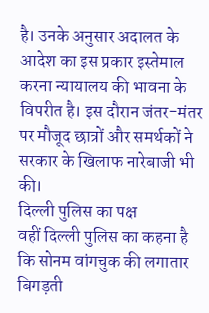है। उनके अनुसार अदालत के आदेश का इस प्रकार इस्तेमाल करना न्यायालय की भावना के विपरीत है। इस दौरान जंतर-मंतर पर मौजूद छात्रों और समर्थकों ने सरकार के खिलाफ नारेबाजी भी की।
दिल्ली पुलिस का पक्ष
वहीं दिल्ली पुलिस का कहना है कि सोनम वांगचुक की लगातार बिगड़ती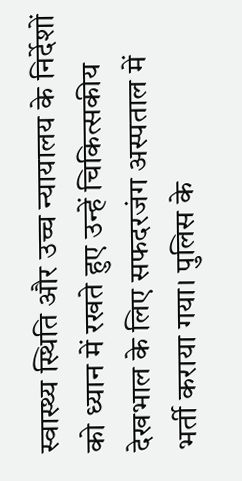स्वास्थ्य स्थिति और उच्च न्यायालय के निर्देशों को ध्यान में रखते हुए उन्हें चिकित्सकीय देखभाल के लिए सफदरजंग अस्पताल में भर्ती कराया गया। पुलिस के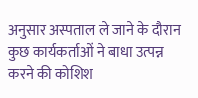अनुसार अस्पताल ले जाने के दौरान कुछ कार्यकर्ताओं ने बाधा उत्पन्न करने की कोशिश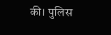की। पुलिस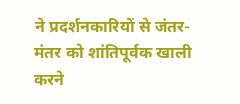ने प्रदर्शनकारियों से जंतर-मंतर को शांतिपूर्वक खाली करने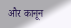और कानून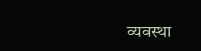व्यवस्था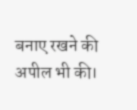बनाए रखने की अपील भी की।